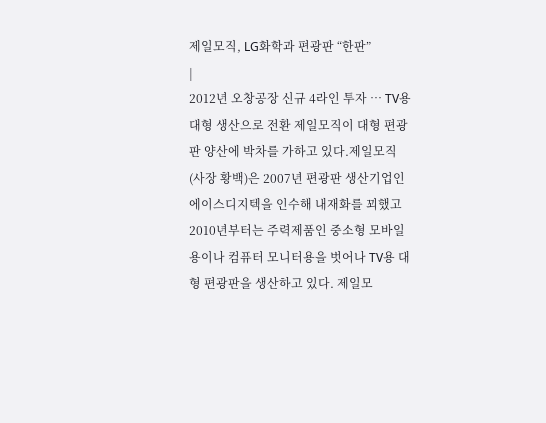제일모직, LG화학과 편광판 “한판”
|
2012년 오창공장 신규 4라인 투자 … TV용 대형 생산으로 전환 제일모직이 대형 편광판 양산에 박차를 가하고 있다.제일모직(사장 황백)은 2007년 편광판 생산기업인 에이스디지텍을 인수해 내재화를 꾀했고 2010년부터는 주력제품인 중소형 모바일용이나 컴퓨터 모니터용을 벗어나 TV용 대형 편광판을 생산하고 있다. 제일모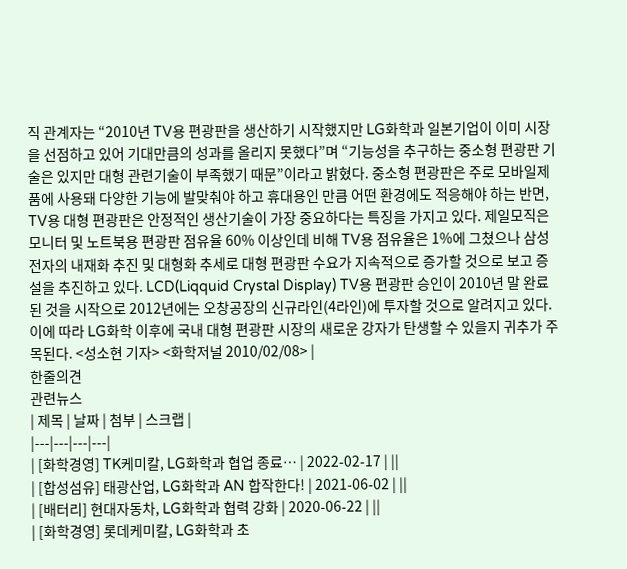직 관계자는 “2010년 TV용 편광판을 생산하기 시작했지만 LG화학과 일본기업이 이미 시장을 선점하고 있어 기대만큼의 성과를 올리지 못했다”며 “기능성을 추구하는 중소형 편광판 기술은 있지만 대형 관련기술이 부족했기 때문”이라고 밝혔다. 중소형 편광판은 주로 모바일제품에 사용돼 다양한 기능에 발맞춰야 하고 휴대용인 만큼 어떤 환경에도 적응해야 하는 반면, TV용 대형 편광판은 안정적인 생산기술이 가장 중요하다는 특징을 가지고 있다. 제일모직은 모니터 및 노트북용 편광판 점유율 60% 이상인데 비해 TV용 점유율은 1%에 그쳤으나 삼성전자의 내재화 추진 및 대형화 추세로 대형 편광판 수요가 지속적으로 증가할 것으로 보고 증설을 추진하고 있다. LCD(Liqquid Crystal Display) TV용 편광판 승인이 2010년 말 완료된 것을 시작으로 2012년에는 오창공장의 신규라인(4라인)에 투자할 것으로 알려지고 있다. 이에 따라 LG화학 이후에 국내 대형 편광판 시장의 새로운 강자가 탄생할 수 있을지 귀추가 주목된다. <성소현 기자> <화학저널 2010/02/08> |
한줄의견
관련뉴스
| 제목 | 날짜 | 첨부 | 스크랩 |
|---|---|---|---|
| [화학경영] TK케미칼, LG화학과 협업 종료… | 2022-02-17 | ||
| [합성섬유] 태광산업, LG화학과 AN 합작한다! | 2021-06-02 | ||
| [배터리] 현대자동차, LG화학과 협력 강화 | 2020-06-22 | ||
| [화학경영] 롯데케미칼, LG화학과 초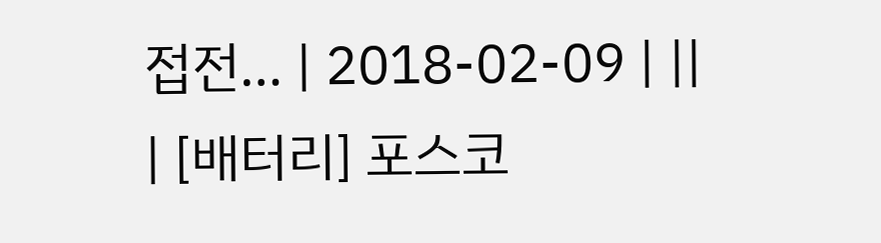접전… | 2018-02-09 | ||
| [배터리] 포스코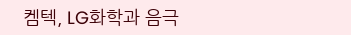켐텍, LG화학과 음극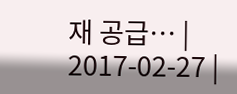재 공급… | 2017-02-27 |